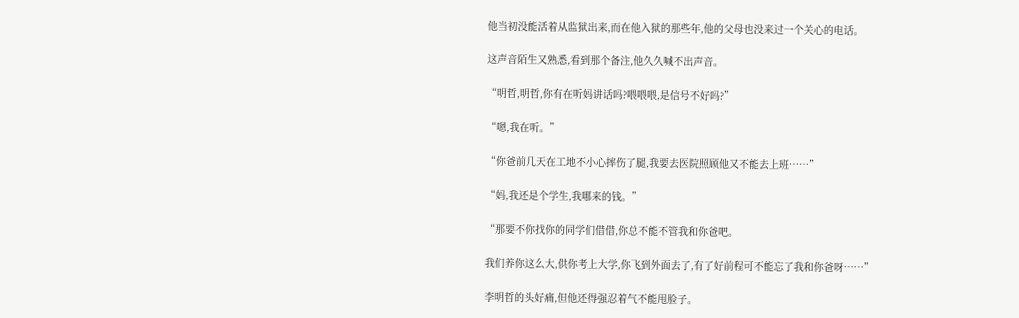他当初没能活着从监狱出来,而在他入狱的那些年,他的父母也没来过一个关心的电话。

这声音陌生又熟悉,看到那个备注,他久久喊不出声音。

“明哲,明哲,你有在听妈讲话吗?喂喂喂,是信号不好吗?”

“嗯,我在听。”

“你爸前几天在工地不小心摔伤了腿,我要去医院照顾他又不能去上班……”

“妈,我还是个学生,我哪来的钱。”

“那要不你找你的同学们借借,你总不能不管我和你爸吧。

我们养你这么大,供你考上大学,你飞到外面去了,有了好前程可不能忘了我和你爸呀……”

李明哲的头好痛,但他还得强忍着气不能甩脸子。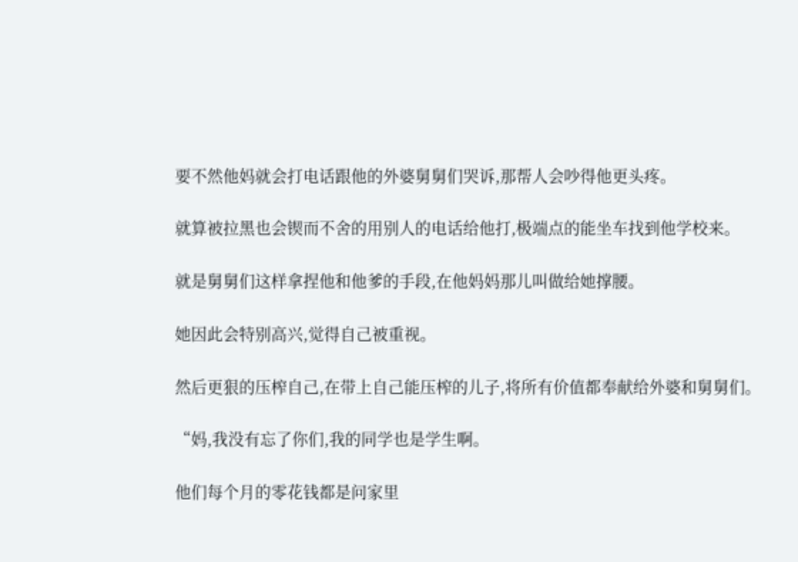要不然他妈就会打电话跟他的外婆舅舅们哭诉,那帮人会吵得他更头疼。

就算被拉黑也会锲而不舍的用别人的电话给他打,极端点的能坐车找到他学校来。

就是舅舅们这样拿捏他和他爹的手段,在他妈妈那儿叫做给她撑腰。

她因此会特别高兴,觉得自己被重视。

然后更狠的压榨自己,在带上自己能压榨的儿子,将所有价值都奉献给外婆和舅舅们。

“妈,我没有忘了你们,我的同学也是学生啊。

他们每个月的零花钱都是问家里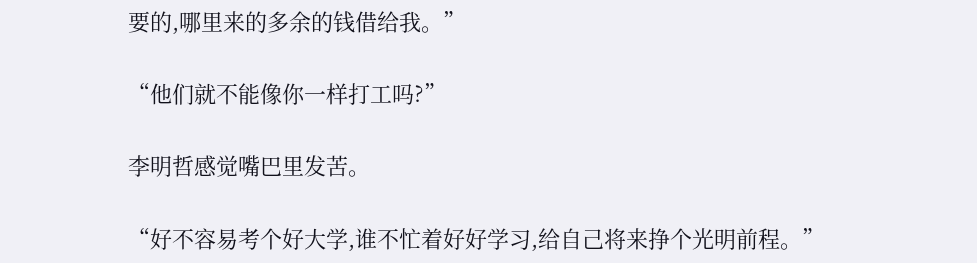要的,哪里来的多余的钱借给我。”

“他们就不能像你一样打工吗?”

李明哲感觉嘴巴里发苦。

“好不容易考个好大学,谁不忙着好好学习,给自己将来挣个光明前程。”